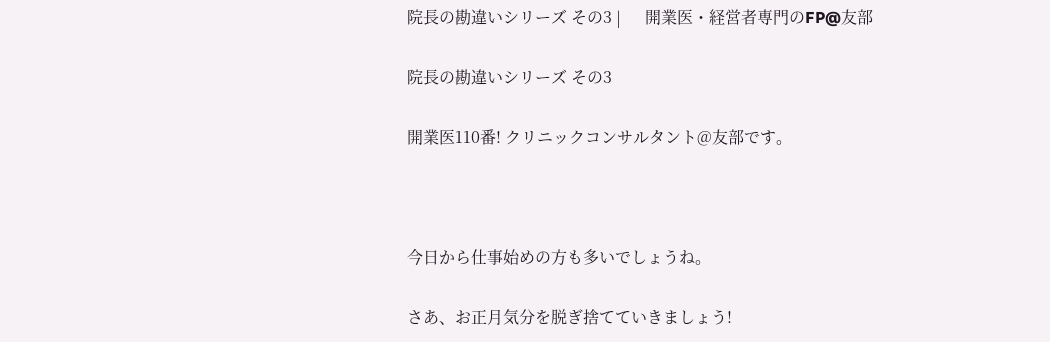院長の勘違いシリーズ その3 |      開業医・経営者専門のFP@友部

院長の勘違いシリーズ その3

開業医110番! クリニックコンサルタント@友部です。



今日から仕事始めの方も多いでしょうね。

さあ、お正月気分を脱ぎ捨てていきましょう!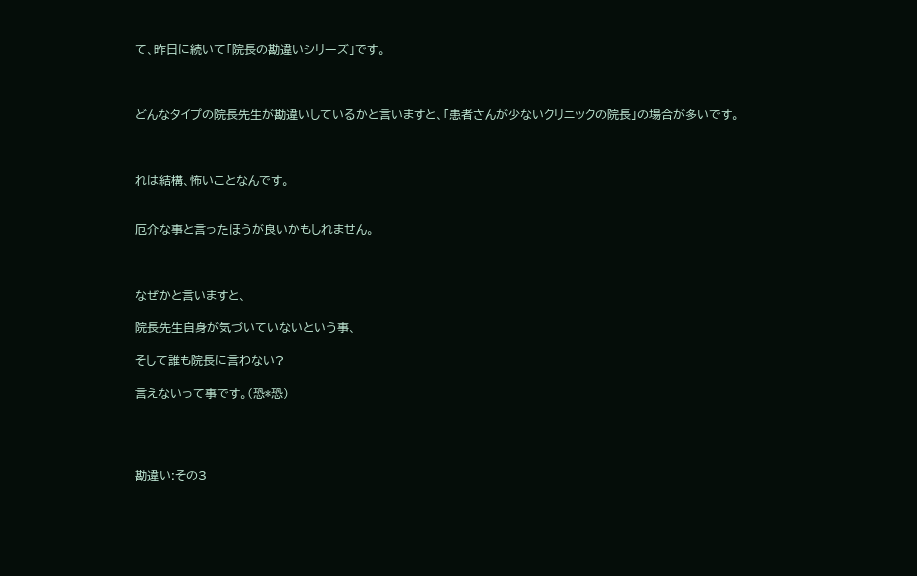て、昨日に続いて「院長の勘違いシリーズ」です。



どんなタイプの院長先生が勘違いしているかと言いますと、「患者さんが少ないクリニックの院長」の場合が多いです。



れは結構、怖いことなんです。


厄介な事と言ったほうが良いかもしれません。



なぜかと言いますと、

院長先生自身が気づいていないという事、

そして誰も院長に言わない?

言えないって事です。(恐*恐)




勘違い:その3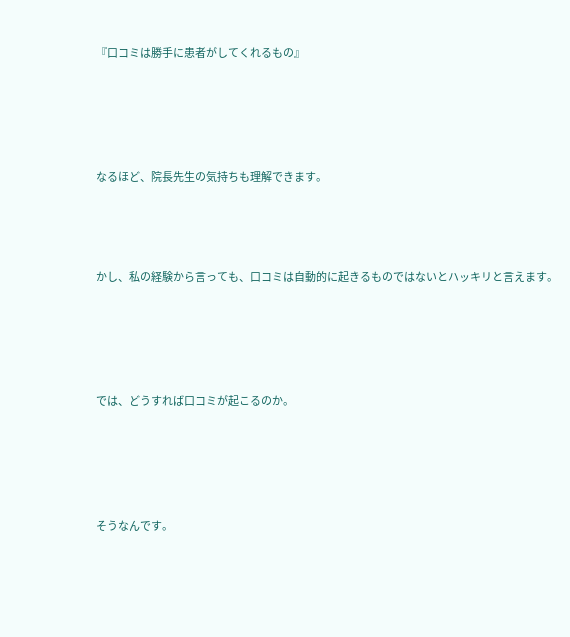『口コミは勝手に患者がしてくれるもの』




なるほど、院長先生の気持ちも理解できます。



かし、私の経験から言っても、口コミは自動的に起きるものではないとハッキリと言えます。




では、どうすれば口コミが起こるのか。




そうなんです。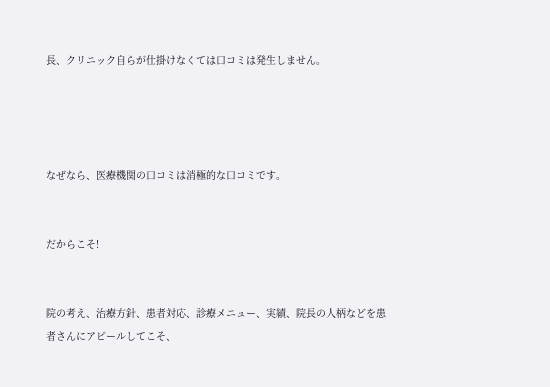長、クリニック自らが仕掛けなくては口コミは発生しません。




なぜなら、医療機関の口コミは消極的な口コミです。


だからこそ!


院の考え、治療方針、患者対応、診療メニュー、実績、院長の人柄などを患者さんにアピールしてこそ、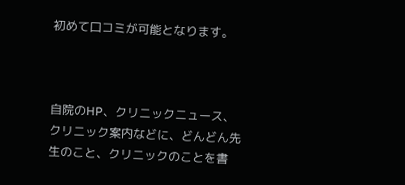初めて口コミが可能となります。



自院のHP、クリニックニュース、クリニック案内などに、どんどん先生のこと、クリニックのことを書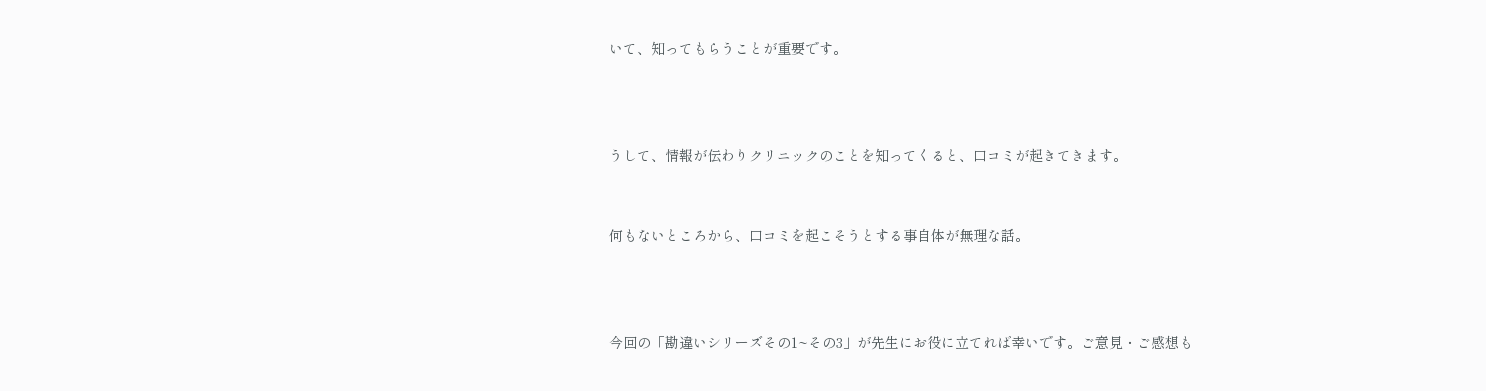いて、知ってもらうことが重要です。



うして、情報が伝わりクリニックのことを知ってくると、口コミが起きてきます。


何もないところから、口コミを起こそうとする事自体が無理な話。



今回の「勘違いシリーズその1~その3」が先生にお役に立てれば幸いです。ご意見・ご感想も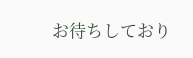お待ちしており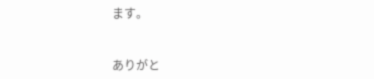ます。


ありがと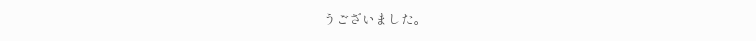うございました。